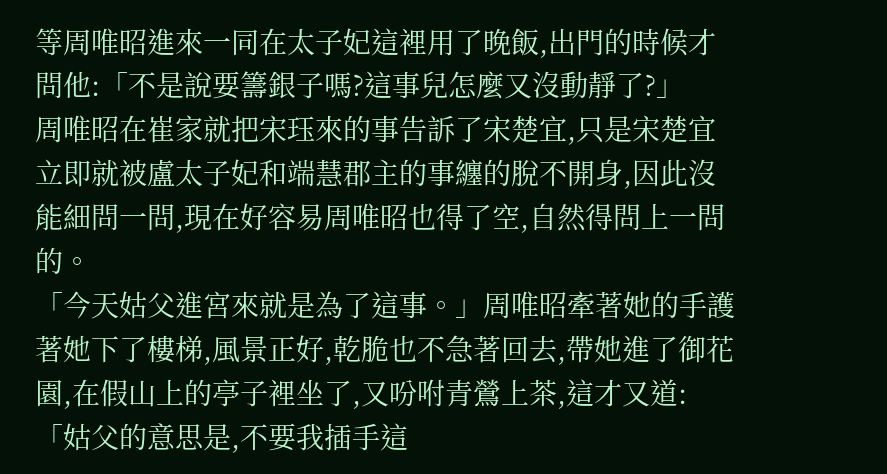等周唯昭進來一同在太子妃這裡用了晚飯,出門的時候才問他:「不是說要籌銀子嗎?這事兒怎麼又沒動靜了?」
周唯昭在崔家就把宋珏來的事告訴了宋楚宜,只是宋楚宜立即就被盧太子妃和端慧郡主的事纏的脫不開身,因此沒能細問一問,現在好容易周唯昭也得了空,自然得問上一問的。
「今天姑父進宮來就是為了這事。」周唯昭牽著她的手護著她下了樓梯,風景正好,乾脆也不急著回去,帶她進了御花園,在假山上的亭子裡坐了,又吩咐青鶯上茶,這才又道:「姑父的意思是,不要我插手這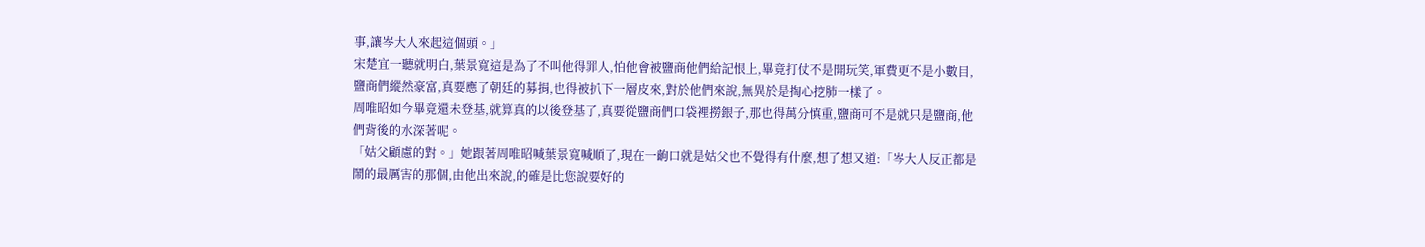事,讓岑大人來起這個頭。」
宋楚宜一聽就明白,葉景寬這是為了不叫他得罪人,怕他會被鹽商他們給記恨上,畢竟打仗不是開玩笑,軍費更不是小數目,鹽商們縱然豪富,真要應了朝廷的募捐,也得被扒下一層皮來,對於他們來說,無異於是掏心挖肺一樣了。
周唯昭如今畢竟還未登基,就算真的以後登基了,真要從鹽商們口袋裡撈銀子,那也得萬分慎重,鹽商可不是就只是鹽商,他們背後的水深著呢。
「姑父顧慮的對。」她跟著周唯昭喊葉景寬喊順了,現在一齣口就是姑父也不覺得有什麼,想了想又道:「岑大人反正都是鬧的最厲害的那個,由他出來說,的確是比您說要好的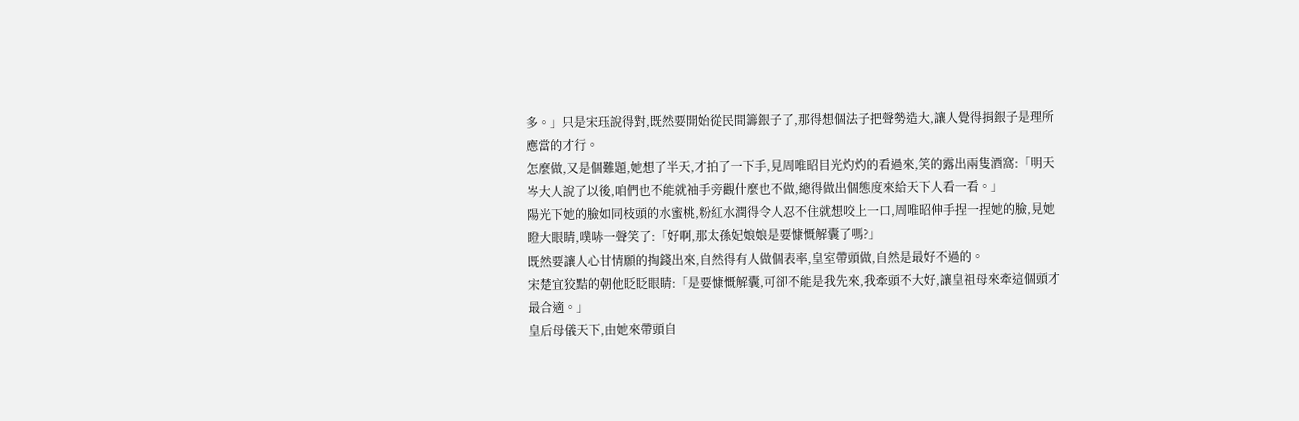多。」只是宋珏說得對,既然要開始從民間籌銀子了,那得想個法子把聲勢造大,讓人覺得捐銀子是理所應當的才行。
怎麼做,又是個難題,她想了半天,才拍了一下手,見周唯昭目光灼灼的看過來,笑的露出兩隻酒窩:「明天岑大人說了以後,咱們也不能就袖手旁觀什麼也不做,總得做出個態度來給天下人看一看。」
陽光下她的臉如同枝頭的水蜜桃,粉紅水潤得令人忍不住就想咬上一口,周唯昭伸手捏一捏她的臉,見她瞪大眼睛,噗哧一聲笑了:「好啊,那太孫妃娘娘是要慷慨解囊了嗎?」
既然要讓人心甘情願的掏錢出來,自然得有人做個表率,皇室帶頭做,自然是最好不過的。
宋楚宜狡黠的朝他眨眨眼睛:「是要慷慨解囊,可卻不能是我先來,我牽頭不大好,讓皇祖母來牽這個頭才最合適。」
皇后母儀天下,由她來帶頭自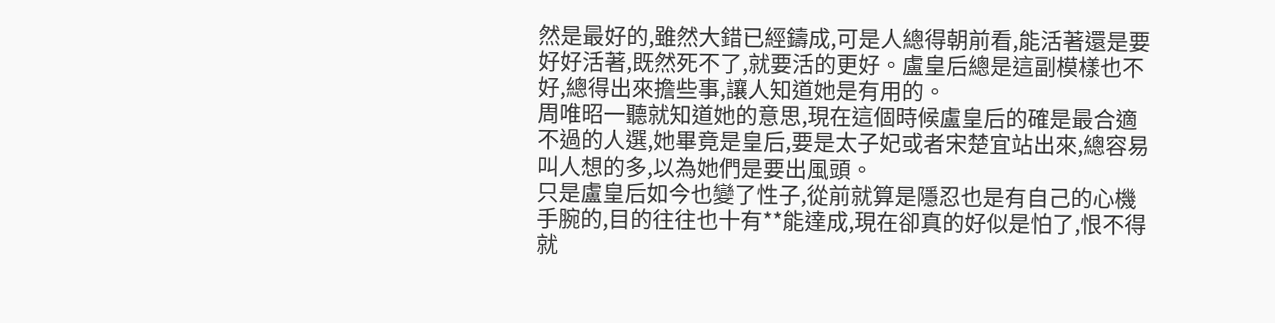然是最好的,雖然大錯已經鑄成,可是人總得朝前看,能活著還是要好好活著,既然死不了,就要活的更好。盧皇后總是這副模樣也不好,總得出來擔些事,讓人知道她是有用的。
周唯昭一聽就知道她的意思,現在這個時候盧皇后的確是最合適不過的人選,她畢竟是皇后,要是太子妃或者宋楚宜站出來,總容易叫人想的多,以為她們是要出風頭。
只是盧皇后如今也變了性子,從前就算是隱忍也是有自己的心機手腕的,目的往往也十有**能達成,現在卻真的好似是怕了,恨不得就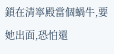鎖在清寧殿當個蝸牛,要她出面,恐怕還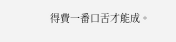得費一番口舌才能成。